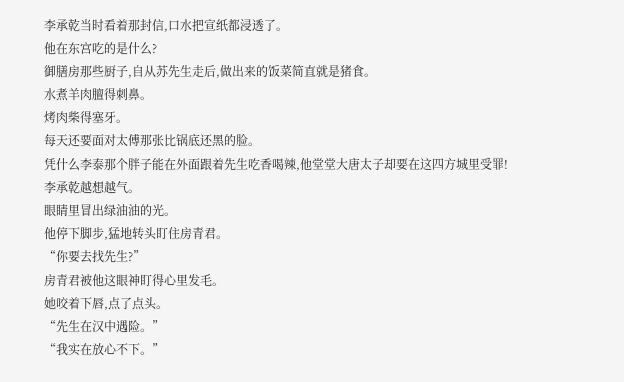李承乾当时看着那封信,口水把宣纸都浸透了。
他在东宫吃的是什么?
御膳房那些厨子,自从苏先生走后,做出来的饭菜简直就是猪食。
水煮羊肉膻得刺鼻。
烤肉柴得塞牙。
每天还要面对太傅那张比锅底还黑的脸。
凭什么李泰那个胖子能在外面跟着先生吃香喝辣,他堂堂大唐太子却要在这四方城里受罪!
李承乾越想越气。
眼睛里冒出绿油油的光。
他停下脚步,猛地转头盯住房青君。
“你要去找先生?”
房青君被他这眼神盯得心里发毛。
她咬着下唇,点了点头。
“先生在汉中遇险。”
“我实在放心不下。”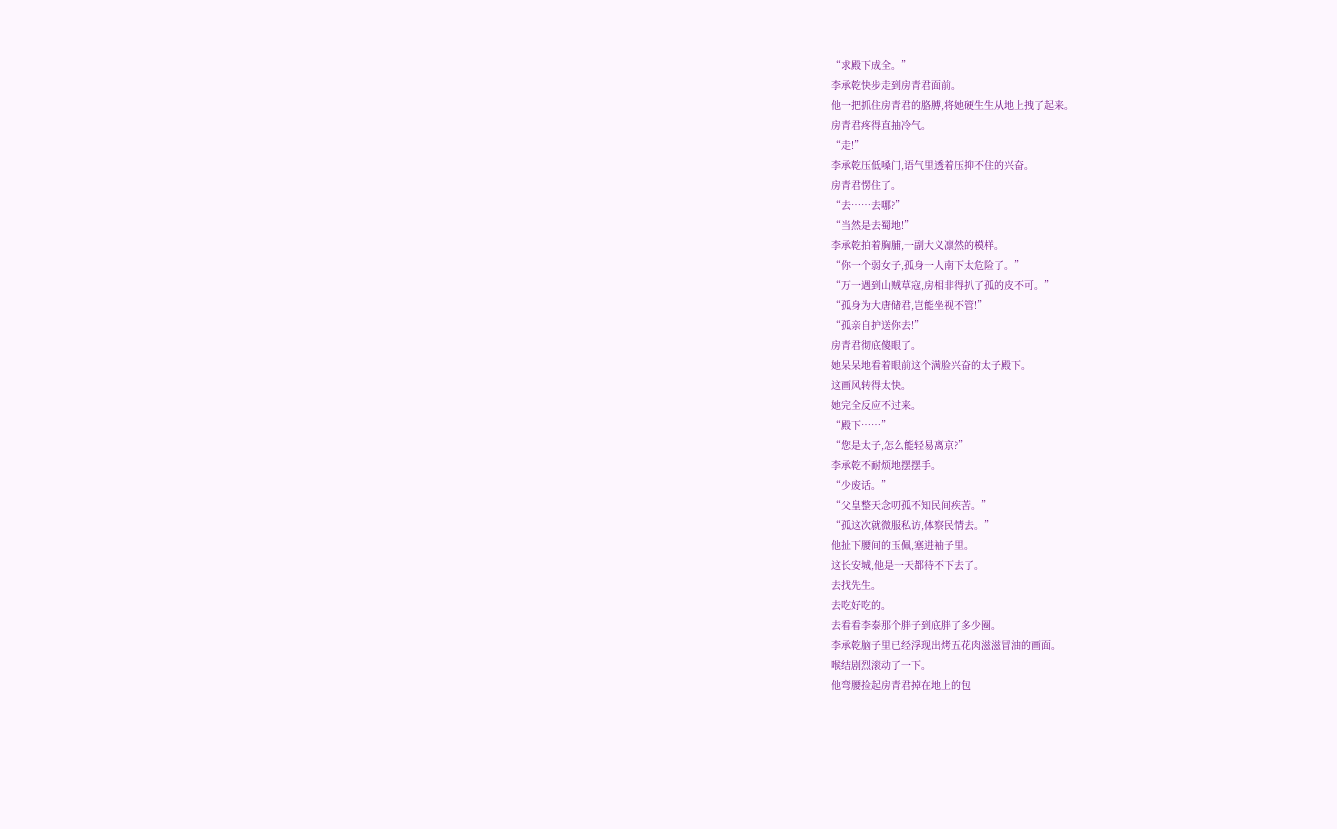“求殿下成全。”
李承乾快步走到房青君面前。
他一把抓住房青君的胳膊,将她硬生生从地上拽了起来。
房青君疼得直抽冷气。
“走!”
李承乾压低嗓门,语气里透着压抑不住的兴奋。
房青君愣住了。
“去……去哪?”
“当然是去蜀地!”
李承乾拍着胸脯,一副大义凛然的模样。
“你一个弱女子,孤身一人南下太危险了。”
“万一遇到山贼草寇,房相非得扒了孤的皮不可。”
“孤身为大唐储君,岂能坐视不管!”
“孤亲自护送你去!”
房青君彻底傻眼了。
她呆呆地看着眼前这个满脸兴奋的太子殿下。
这画风转得太快。
她完全反应不过来。
“殿下……”
“您是太子,怎么能轻易离京?”
李承乾不耐烦地摆摆手。
“少废话。”
“父皇整天念叨孤不知民间疾苦。”
“孤这次就微服私访,体察民情去。”
他扯下腰间的玉佩,塞进袖子里。
这长安城,他是一天都待不下去了。
去找先生。
去吃好吃的。
去看看李泰那个胖子到底胖了多少圈。
李承乾脑子里已经浮现出烤五花肉滋滋冒油的画面。
喉结剧烈滚动了一下。
他弯腰捡起房青君掉在地上的包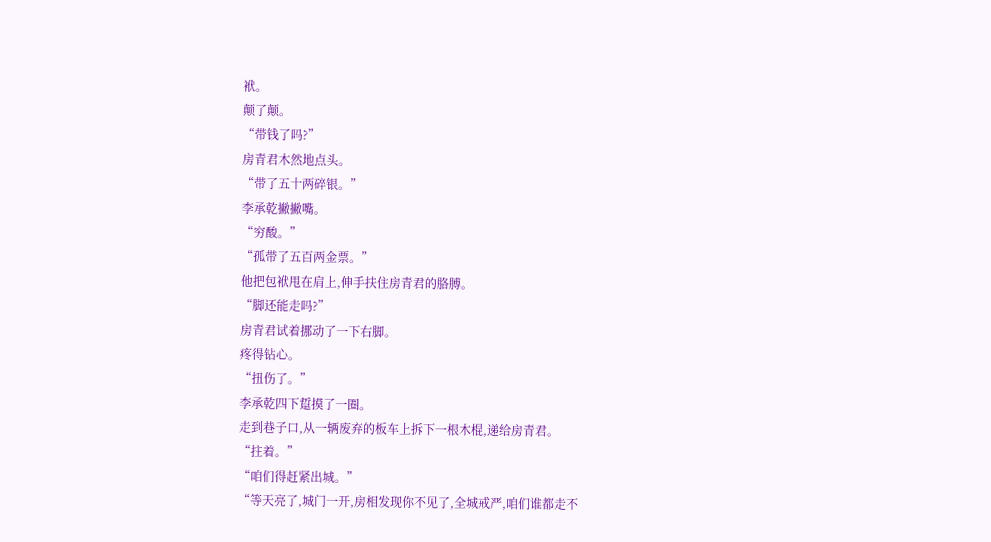袱。
颠了颠。
“带钱了吗?”
房青君木然地点头。
“带了五十两碎银。”
李承乾撇撇嘴。
“穷酸。”
“孤带了五百两金票。”
他把包袱甩在肩上,伸手扶住房青君的胳膊。
“脚还能走吗?”
房青君试着挪动了一下右脚。
疼得钻心。
“扭伤了。”
李承乾四下踅摸了一圈。
走到巷子口,从一辆废弃的板车上拆下一根木棍,递给房青君。
“拄着。”
“咱们得赶紧出城。”
“等天亮了,城门一开,房相发现你不见了,全城戒严,咱们谁都走不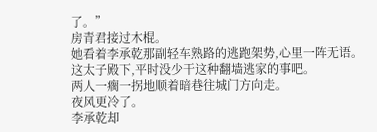了。”
房青君接过木棍。
她看着李承乾那副轻车熟路的逃跑架势,心里一阵无语。
这太子殿下,平时没少干这种翻墙逃家的事吧。
两人一瘸一拐地顺着暗巷往城门方向走。
夜风更冷了。
李承乾却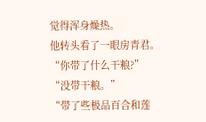觉得浑身燥热。
他转头看了一眼房青君。
“你带了什么干粮?”
“没带干粮。”
“带了些极品百合和莲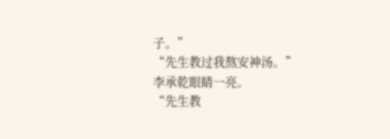子。”
“先生教过我熬安神汤。”
李承乾眼睛一亮。
“先生教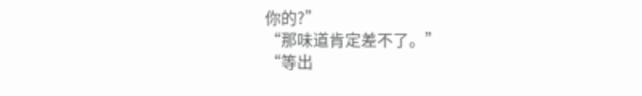你的?”
“那味道肯定差不了。”
“等出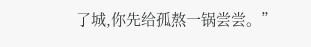了城,你先给孤熬一锅尝尝。”